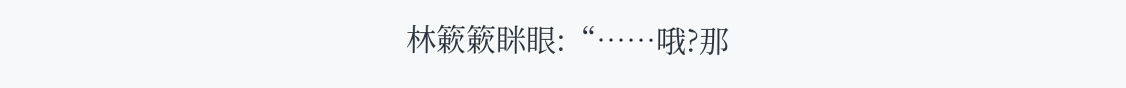林簌簌眯眼:“……哦?那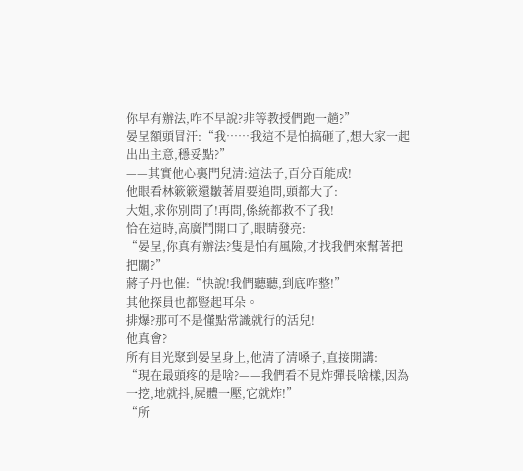你早有辦法,咋不早說?非等教授們跑一趟?”
晏呈額頭冒汗:“我……我這不是怕搞砸了,想大家一起出出主意,穩妥點?”
——其實他心裏門兒清:這法子,百分百能成!
他眼看林簌簌還皺著眉要追問,頭都大了:
大姐,求你別問了!再問,係統都救不了我!
恰在這時,高廣鬥開口了,眼睛發亮:
“晏呈,你真有辦法?隻是怕有風險,才找我們來幫著把把關?”
蔣子丹也催:“快說!我們聽聽,到底咋整!”
其他探員也都豎起耳朵。
排爆?那可不是懂點常識就行的活兒!
他真會?
所有目光聚到晏呈身上,他清了清嗓子,直接開講:
“現在最頭疼的是啥?——我們看不見炸彈長啥樣,因為一挖,地就抖,屍體一壓,它就炸!”
“所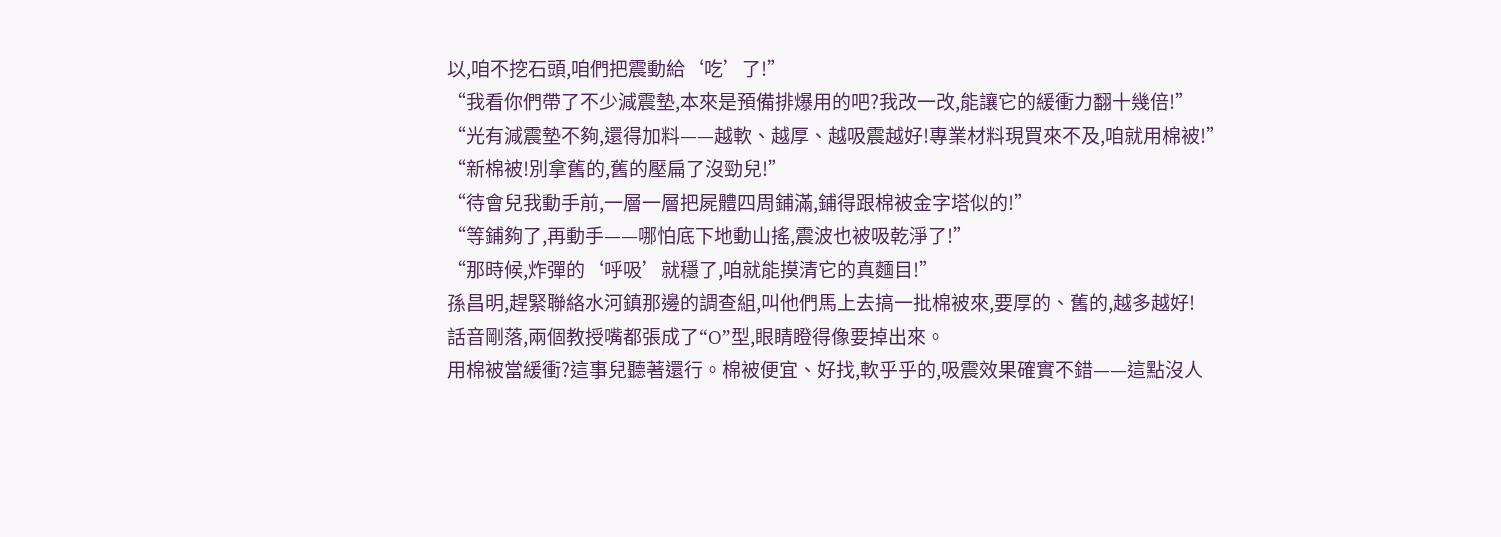以,咱不挖石頭,咱們把震動給‘吃’了!”
“我看你們帶了不少減震墊,本來是預備排爆用的吧?我改一改,能讓它的緩衝力翻十幾倍!”
“光有減震墊不夠,還得加料——越軟、越厚、越吸震越好!專業材料現買來不及,咱就用棉被!”
“新棉被!別拿舊的,舊的壓扁了沒勁兒!”
“待會兒我動手前,一層一層把屍體四周鋪滿,鋪得跟棉被金字塔似的!”
“等鋪夠了,再動手——哪怕底下地動山搖,震波也被吸乾淨了!”
“那時候,炸彈的‘呼吸’就穩了,咱就能摸清它的真麵目!”
孫昌明,趕緊聯絡水河鎮那邊的調查組,叫他們馬上去搞一批棉被來,要厚的、舊的,越多越好!
話音剛落,兩個教授嘴都張成了“O”型,眼睛瞪得像要掉出來。
用棉被當緩衝?這事兒聽著還行。棉被便宜、好找,軟乎乎的,吸震效果確實不錯——這點沒人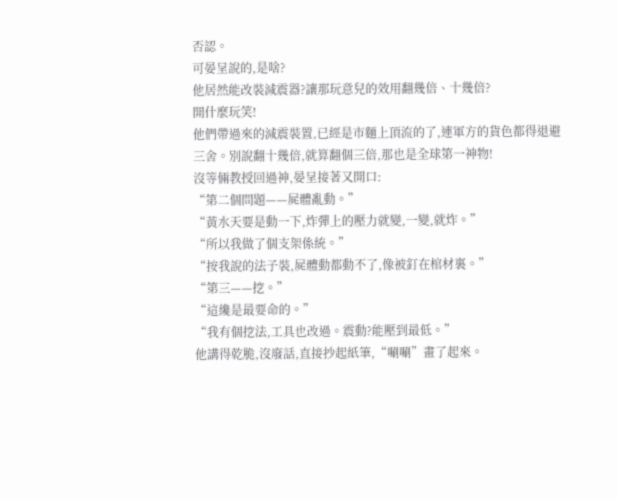否認。
可晏呈說的,是啥?
他居然能改裝減震器?讓那玩意兒的效用翻幾倍、十幾倍?
開什麼玩笑!
他們帶過來的減震裝置,已經是市麵上頂流的了,連軍方的貨色都得退避三舍。別說翻十幾倍,就算翻個三倍,那也是全球第一神物!
沒等倆教授回過神,晏呈接著又開口:
“第二個問題——屍體亂動。”
“黃水天要是動一下,炸彈上的壓力就變,一變,就炸。”
“所以我做了個支架係統。”
“按我說的法子裝,屍體動都動不了,像被釘在棺材裏。”
“第三——挖。”
“這纔是最要命的。”
“我有個挖法,工具也改過。震動?能壓到最低。”
他講得乾脆,沒廢話,直接抄起紙筆,“唰唰”畫了起來。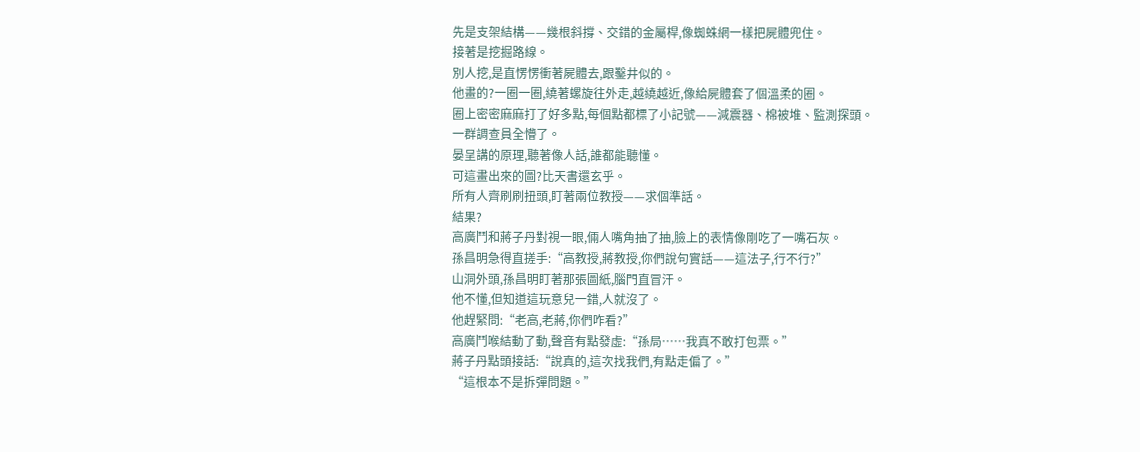先是支架結構——幾根斜撐、交錯的金屬桿,像蜘蛛網一樣把屍體兜住。
接著是挖掘路線。
別人挖,是直愣愣衝著屍體去,跟鑿井似的。
他畫的?一圈一圈,繞著螺旋往外走,越繞越近,像給屍體套了個溫柔的圈。
圈上密密麻麻打了好多點,每個點都標了小記號——減震器、棉被堆、監測探頭。
一群調查員全懵了。
晏呈講的原理,聽著像人話,誰都能聽懂。
可這畫出來的圖?比天書還玄乎。
所有人齊刷刷扭頭,盯著兩位教授——求個準話。
結果?
高廣鬥和蔣子丹對視一眼,倆人嘴角抽了抽,臉上的表情像剛吃了一嘴石灰。
孫昌明急得直搓手:“高教授,蔣教授,你們說句實話——這法子,行不行?”
山洞外頭,孫昌明盯著那張圖紙,腦門直冒汗。
他不懂,但知道這玩意兒一錯,人就沒了。
他趕緊問:“老高,老蔣,你們咋看?”
高廣鬥喉結動了動,聲音有點發虛:“孫局……我真不敢打包票。”
蔣子丹點頭接話:“說真的,這次找我們,有點走偏了。”
“這根本不是拆彈問題。”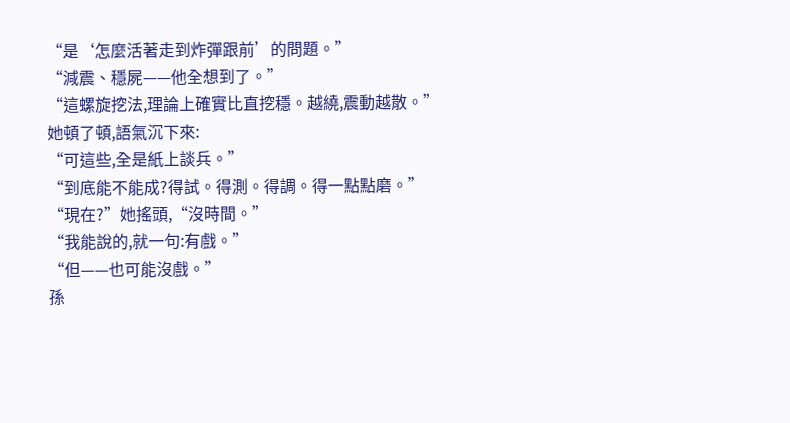“是‘怎麼活著走到炸彈跟前’的問題。”
“減震、穩屍——他全想到了。”
“這螺旋挖法,理論上確實比直挖穩。越繞,震動越散。”
她頓了頓,語氣沉下來:
“可這些,全是紙上談兵。”
“到底能不能成?得試。得測。得調。得一點點磨。”
“現在?”她搖頭,“沒時間。”
“我能說的,就一句:有戲。”
“但——也可能沒戲。”
孫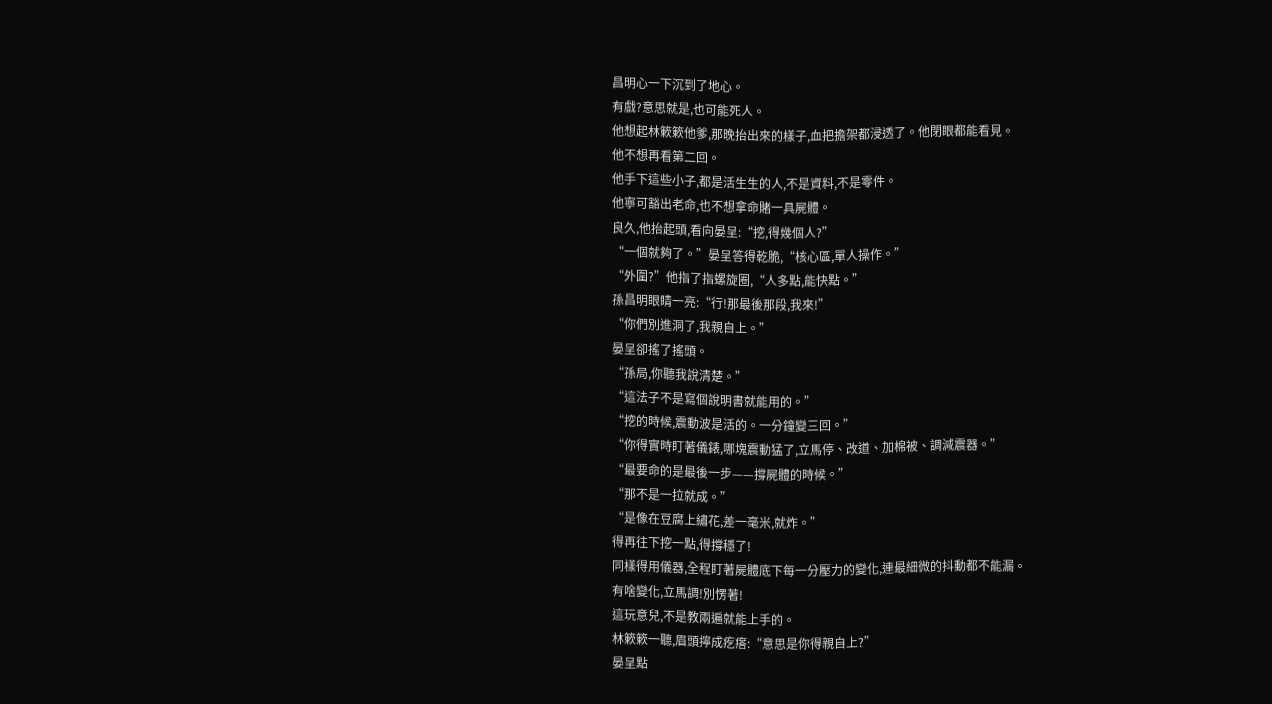昌明心一下沉到了地心。
有戲?意思就是,也可能死人。
他想起林簌簌他爹,那晚抬出來的樣子,血把擔架都浸透了。他閉眼都能看見。
他不想再看第二回。
他手下這些小子,都是活生生的人,不是資料,不是零件。
他寧可豁出老命,也不想拿命賭一具屍體。
良久,他抬起頭,看向晏呈:“挖,得幾個人?”
“一個就夠了。”晏呈答得乾脆,“核心區,單人操作。”
“外圍?”他指了指螺旋圈,“人多點,能快點。”
孫昌明眼睛一亮:“行!那最後那段,我來!”
“你們別進洞了,我親自上。”
晏呈卻搖了搖頭。
“孫局,你聽我說清楚。”
“這法子不是寫個說明書就能用的。”
“挖的時候,震動波是活的。一分鐘變三回。”
“你得實時盯著儀錶,哪塊震動猛了,立馬停、改道、加棉被、調減震器。”
“最要命的是最後一步——撐屍體的時候。”
“那不是一拉就成。”
“是像在豆腐上繡花,差一毫米,就炸。”
得再往下挖一點,得撐穩了!
同樣得用儀器,全程盯著屍體底下每一分壓力的變化,連最細微的抖動都不能漏。
有啥變化,立馬調!別愣著!
這玩意兒,不是教兩遍就能上手的。
林簌簌一聽,眉頭擰成疙瘩:“意思是你得親自上?”
晏呈點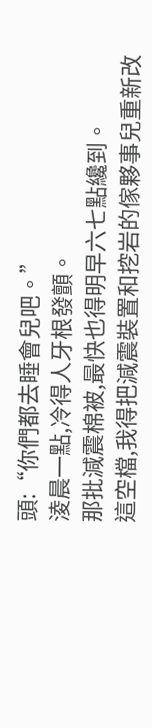頭:“你們都去睡會兒吧。”
淩晨一點,冷得人牙根發顫。
那批減震棉被,最快也得明早六七點纔到。
這空檔,我得把減震裝置和挖岩的傢夥事兒重新改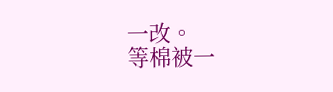一改。
等棉被一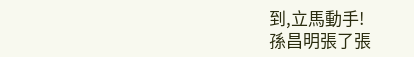到,立馬動手!
孫昌明張了張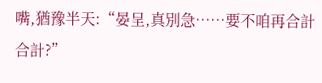嘴,猶豫半天:“晏呈,真別急……要不咱再合計合計?”